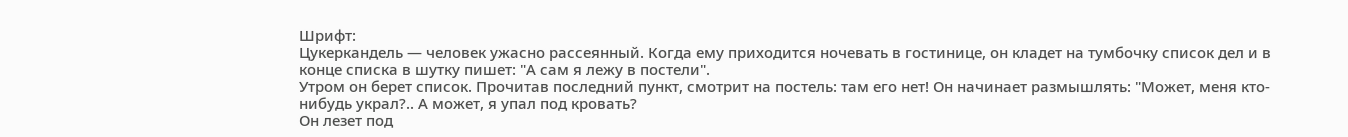Шрифт:
Цукеркандель — человек ужасно рассеянный. Когда ему приходится ночевать в гостинице, он кладет на тумбочку список дел и в конце списка в шутку пишет: "А сам я лежу в постели".
Утром он берет список. Прочитав последний пункт, смотрит на постель: там его нет! Он начинает размышлять: "Может, меня кто-нибудь украл?.. А может, я упал под кровать?
Он лезет под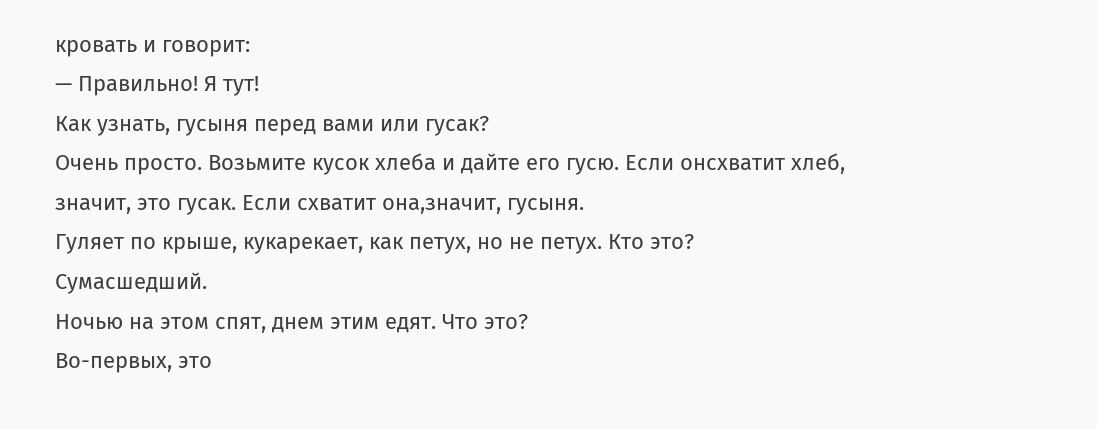кровать и говорит:
— Правильно! Я тут!
Как узнать, гусыня перед вами или гусак?
Очень просто. Возьмите кусок хлеба и дайте его гусю. Если онсхватит хлеб, значит, это гусак. Если схватит она,значит, гусыня.
Гуляет по крыше, кукарекает, как петух, но не петух. Кто это?
Сумасшедший.
Ночью на этом спят, днем этим едят. Что это?
Во-первых, это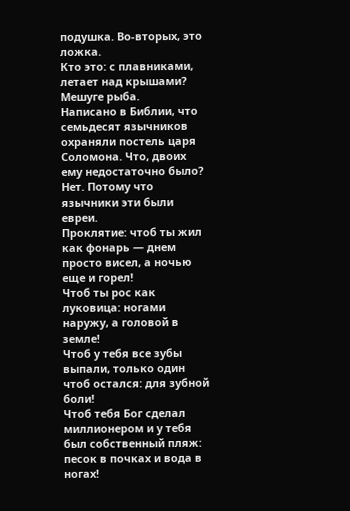подушка. Во-вторых, это ложка.
Кто это: с плавниками, летает над крышами?
Мешуге рыба.
Написано в Библии, что семьдесят язычников охраняли постель царя Соломона. Что, двоих ему недостаточно было?
Нет. Потому что язычники эти были евреи.
Проклятие: чтоб ты жил как фонарь — днем просто висел, а ночью еще и горел!
Чтоб ты рос как луковица: ногами наружу, а головой в земле!
Чтоб у тебя все зубы выпали, только один чтоб остался: для зубной боли!
Чтоб тебя Бог сделал миллионером и у тебя был собственный пляж: песок в почках и вода в ногах!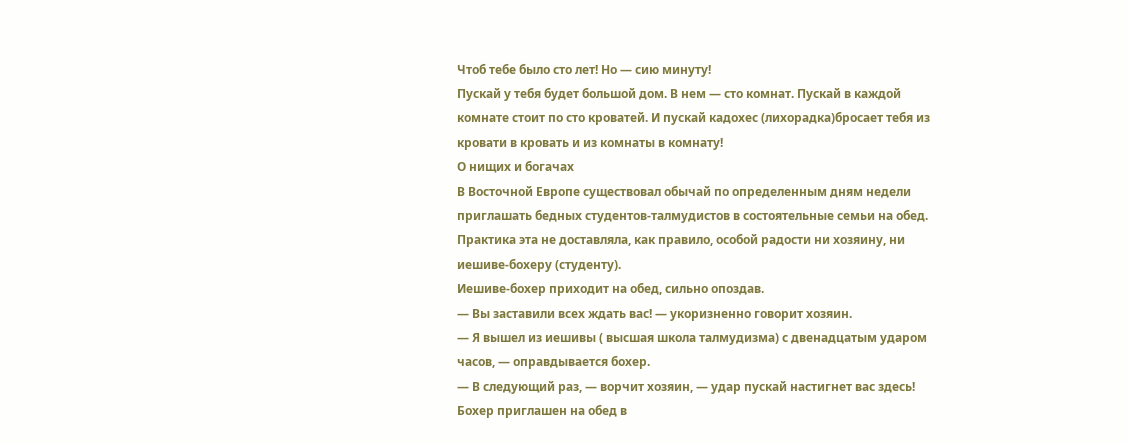Чтоб тебе было сто лет! Но — сию минуту!
Пускай у тебя будет большой дом. В нем — сто комнат. Пускай в каждой комнате стоит по сто кроватей. И пускай кадохес (лихорадка)бросает тебя из кровати в кровать и из комнаты в комнату!
О нищих и богачах
В Восточной Европе существовал обычай по определенным дням недели приглашать бедных студентов-талмудистов в состоятельные семьи на обед. Практика эта не доставляла, как правило, особой радости ни хозяину, ни иешиве-бохеру (студенту).
Иешиве-бохер приходит на обед, сильно опоздав.
— Вы заставили всех ждать вас! — укоризненно говорит хозяин.
— Я вышел из иешивы ( высшая школа талмудизма) с двенадцатым ударом часов, — оправдывается бохер.
— В следующий раз, — ворчит хозяин, — удар пускай настигнет вас здесь!
Бохер приглашен на обед в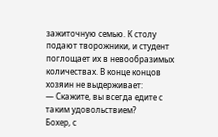зажиточную семью. К столу подают творожники, и студент поглощает их в невообразимых количествах. В конце концов хозяин не выдерживает:
— Скажите, вы всегда едите с таким удовольствием?
Бохер, с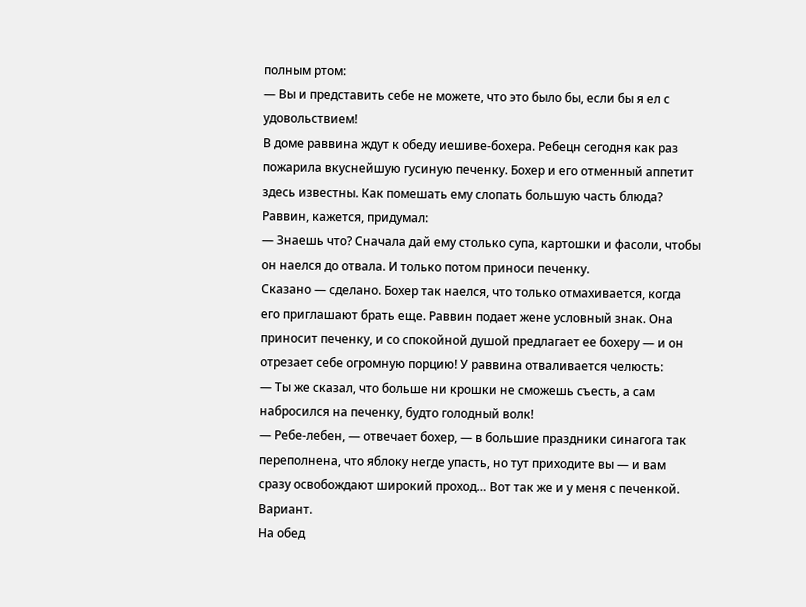полным ртом:
— Вы и представить себе не можете, что это было бы, если бы я ел с удовольствием!
В доме раввина ждут к обеду иешиве-бохера. Ребецн сегодня как раз пожарила вкуснейшую гусиную печенку. Бохер и его отменный аппетит здесь известны. Как помешать ему слопать большую часть блюда?
Раввин, кажется, придумал:
— Знаешь что? Сначала дай ему столько супа, картошки и фасоли, чтобы он наелся до отвала. И только потом приноси печенку.
Сказано — сделано. Бохер так наелся, что только отмахивается, когда его приглашают брать еще. Раввин подает жене условный знак. Она приносит печенку, и со спокойной душой предлагает ее бохеру — и он отрезает себе огромную порцию! У раввина отваливается челюсть:
— Ты же сказал, что больше ни крошки не сможешь съесть, а сам набросился на печенку, будто голодный волк!
— Ребе-лебен, — отвечает бохер, — в большие праздники синагога так переполнена, что яблоку негде упасть, но тут приходите вы — и вам сразу освобождают широкий проход… Вот так же и у меня с печенкой.
Вариант.
На обед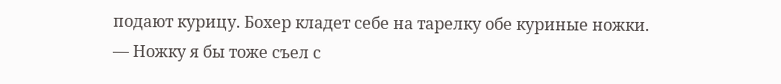подают курицу. Бохер кладет себе на тарелку обе куриные ножки.
— Ножку я бы тоже съел с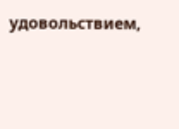удовольствием,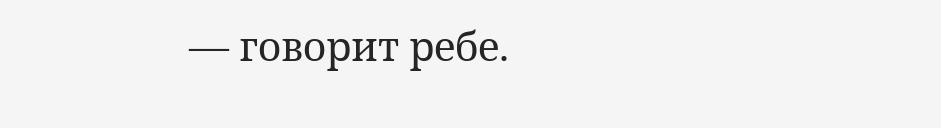— говорит ребе.